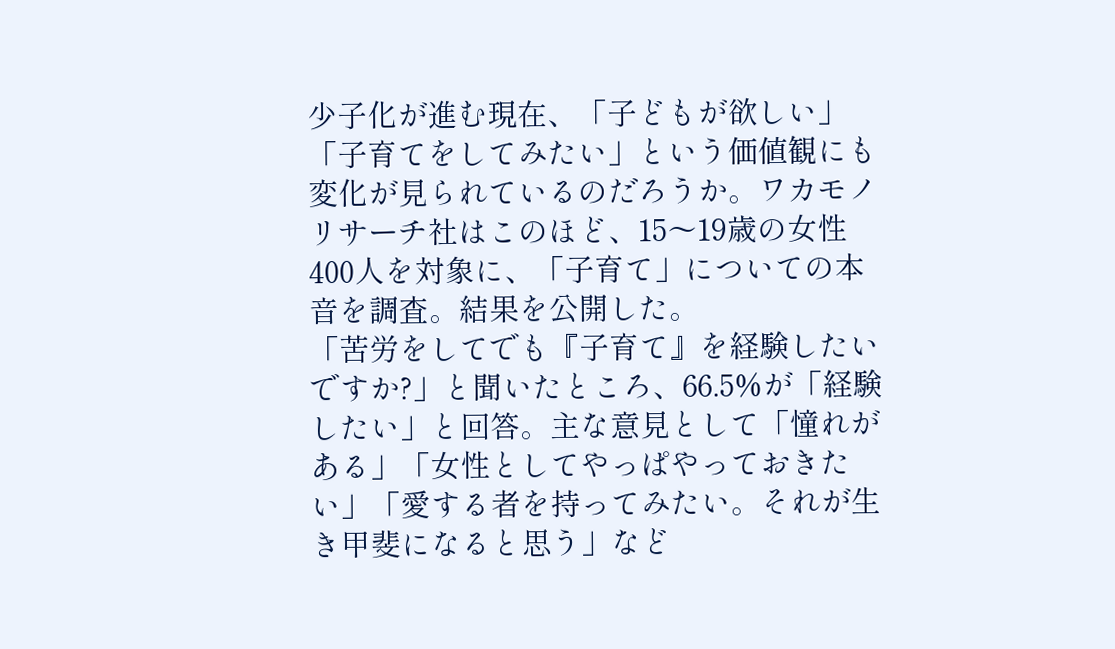少子化が進む現在、「子どもが欲しい」「子育てをしてみたい」という価値観にも変化が見られているのだろうか。ワカモノリサーチ社はこのほど、15〜19歳の女性400人を対象に、「子育て」についての本音を調査。結果を公開した。
「苦労をしてでも『子育て』を経験したいですか?」と聞いたところ、66.5%が「経験したい」と回答。主な意見として「憧れがある」「女性としてやっぱやっておきたい」「愛する者を持ってみたい。それが生き甲斐になると思う」など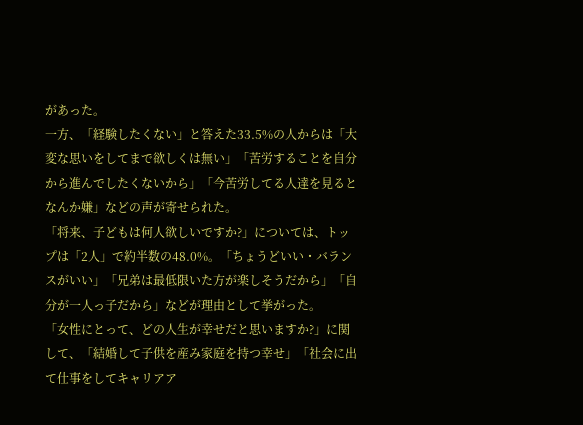があった。
一方、「経験したくない」と答えた33.5%の人からは「大変な思いをしてまで欲しくは無い」「苦労することを自分から進んでしたくないから」「今苦労してる人達を見るとなんか嫌」などの声が寄せられた。
「将来、子どもは何人欲しいですか?」については、トップは「2人」で約半数の48.0%。「ちょうどいい・バランスがいい」「兄弟は最低限いた方が楽しそうだから」「自分が一人っ子だから」などが理由として挙がった。
「女性にとって、どの人生が幸せだと思いますか?」に関して、「結婚して子供を産み家庭を持つ幸せ」「社会に出て仕事をしてキャリアア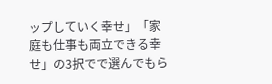ップしていく幸せ」「家庭も仕事も両立できる幸せ」の3択でで選んでもら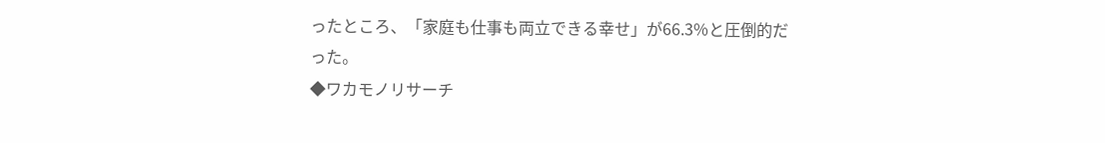ったところ、「家庭も仕事も両立できる幸せ」が66.3%と圧倒的だった。
◆ワカモノリサーチ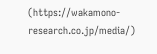(https://wakamono-research.co.jp/media/)